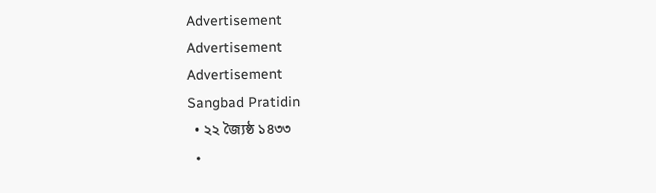Advertisement
Advertisement
Advertisement
Sangbad Pratidin
  • ২২ জ্যৈষ্ঠ ১৪৩৩
  •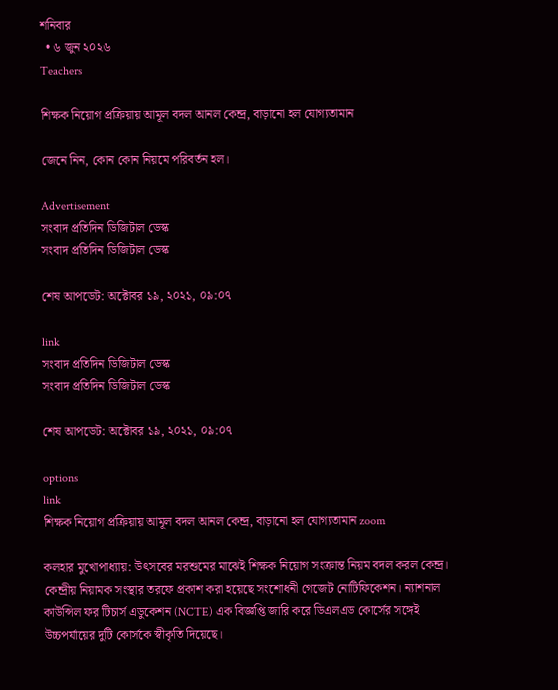শনিবার
  • ৬ জুন ২০২৬
Teachers

শিক্ষক নিয়োগ প্রক্রিয়ায় আমূল বদল আনল কেন্দ্র, বাড়ানো হল যোগ্যতামান

জেনে নিন, কোন কোন নিয়মে পরিবর্তন হল।

Advertisement
সংবাদ প্রতিদিন ডিজিটাল ডেস্ক
সংবাদ প্রতিদিন ডিজিটাল ডেস্ক

শেষ আপডেট: অক্টোবর ১৯, ২০২১, ০৯:০৭

link
সংবাদ প্রতিদিন ডিজিটাল ডেস্ক
সংবাদ প্রতিদিন ডিজিটাল ডেস্ক

শেষ আপডেট: অক্টোবর ১৯, ২০২১, ০৯:০৭

options
link
শিক্ষক নিয়োগ প্রক্রিয়ায় আমূল বদল আনল কেন্দ্র, বাড়ানো হল যোগ্যতামান zoom

কলহার মুখোপাধ্যায়: উৎসবের মরশুমের মাঝেই শিক্ষক নিয়োগ সংক্রান্ত নিয়ম বদল করল কেন্দ্র। কেন্দ্রীয় নিয়ামক সংস্থার তরফে প্রকাশ করা হয়েছে সংশোধনী গেজেট নোটিফিকেশন। ন্যাশনাল কাউন্সিল ফর টিচার্স এডুকেশন (NCTE) এক বিজ্ঞপ্তি জারি করে ডিএলএড কোর্সের সঙ্গেই উচ্চপর্যায়ের দুটি কোর্সকে স্বীকৃতি দিয়েছে।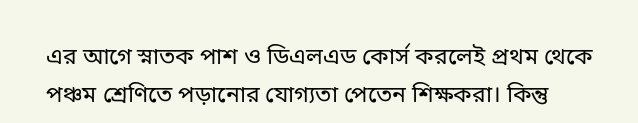এর আগে স্নাতক পাশ ও ডিএলএড কোর্স করলেই প্রথম থেকে পঞ্চম শ্রেণিতে পড়ানোর যোগ্যতা পেতেন শিক্ষকরা। কিন্তু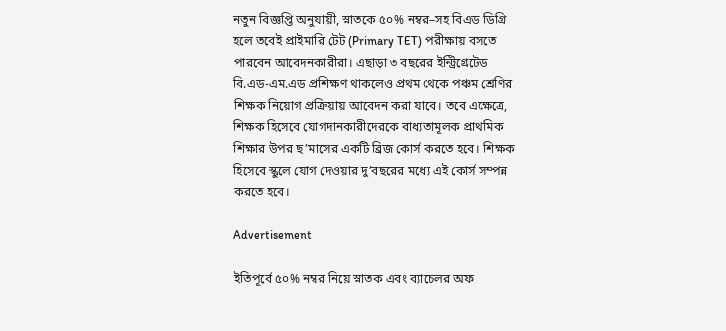নতুন বিজ্ঞপ্তি অনুযায়ী, স্নাতকে ৫০% নম্বর–সহ বিএড ডিগ্রি হলে তবেই প্রাইমারি টেট (Primary TET) পরীক্ষায় বসতে পারবেন আবেদনকারীরা। এছাড়া ৩ বছরের ইন্ট্রিগ্রেটেড বি.এড-এম.এড প্রশিক্ষণ থাকলেও প্রথম থেকে পঞ্চম শ্রেণির শিক্ষক নিয়োগ প্রক্রিয়ায় আবেদন করা যাবে। তবে এক্ষেত্রে, শিক্ষক হিসেবে যোগদানকারীদেরকে বাধ্যতামূলক প্রাথমিক শিক্ষার উপর ছ’মাসের একটি ব্রিজ কোর্স করতে হবে। শিক্ষক হিসেবে স্কুলে যোগ দেওয়ার দু’বছরের মধ্যে এই কোর্স সম্পন্ন করতে হবে।

Advertisement

ইতিপূর্বে ৫০% নম্বর নিয়ে স্নাতক এবং ব্যাচেলর অফ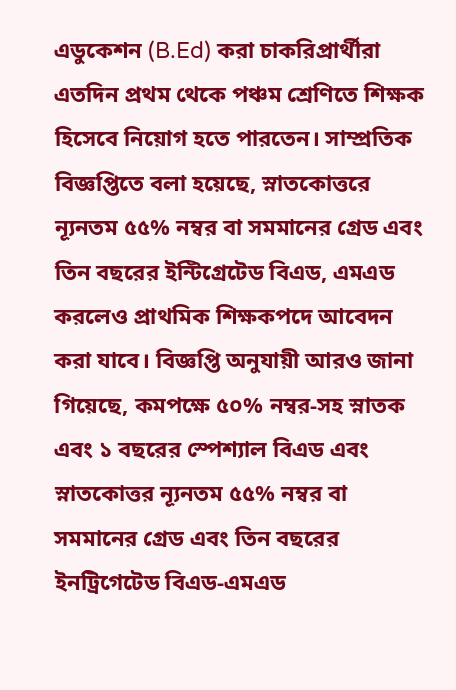এডুকেশন (B.Ed) করা চাকরিপ্রার্থীরা এতদিন প্রথম থেকে পঞ্চম শ্রেণিতে শিক্ষক হিসেবে নিয়োগ হতে পারতেন। সাম্প্রতিক বিজ্ঞপ্তিতে বলা হয়েছে, স্নাতকোত্তরে ন্যূনতম ৫৫% নম্বর বা সমমানের গ্রেড এবং তিন বছরের ইন্টিগ্রেটেড বিএড, এমএড করলেও প্রাথমিক শিক্ষকপদে আবেদন করা যাবে। বিজ্ঞপ্তি অনুযায়ী আরও জানা গিয়েছে, কমপক্ষে ৫০% নম্বর-সহ স্নাতক এবং ১ বছরের স্পেশ্যাল বিএড এবং স্নাতকোত্তর ন্যূনতম ৫৫% নম্বর বা সমমানের গ্রেড এবং তিন বছরের ইনট্রিগেটেড বিএড-এমএড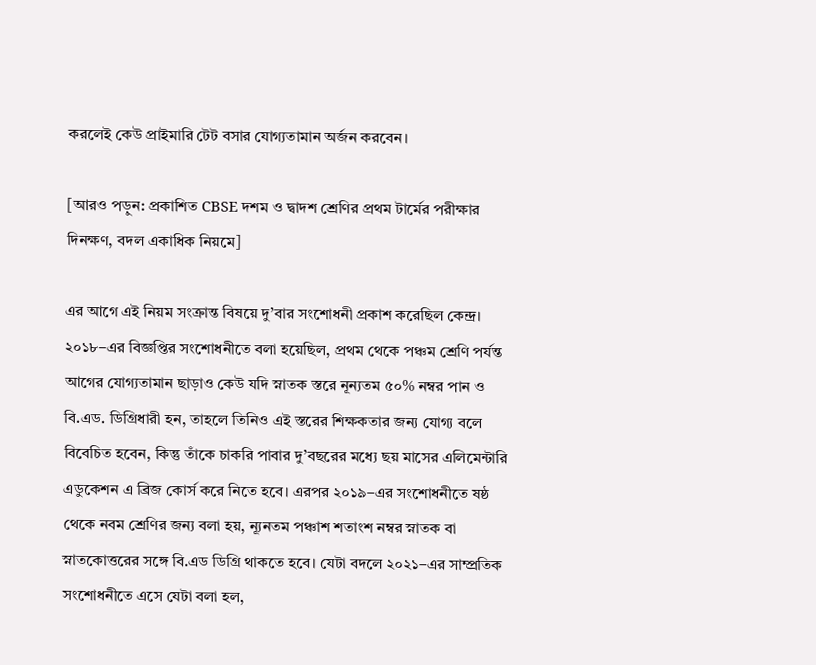করলেই কেউ প্রাইমারি টেট বসার যোগ্যতামান অর্জন করবেন।

[আরও পড়ুন: প্রকাশিত CBSE দশম ও দ্বাদশ শ্রেণির প্রথম টার্মের পরীক্ষার দিনক্ষণ, বদল একাধিক নিয়মে]

এর আগে এই নিয়ম সংক্রান্ত বিষয়ে দু’বার সংশোধনী প্রকাশ করেছিল কেন্দ্র। ২০১৮–এর বিজ্ঞপ্তির সংশোধনীতে বলা হয়েছিল, প্রথম থেকে পঞ্চম শ্রেণি পর্যন্ত আগের যোগ্যতামান ছাড়াও কেউ যদি স্নাতক স্তরে নূন্যতম ৫০% নম্বর পান ও বি.এড. ডিগ্রিধারী হন, তাহলে তিনিও এই স্তরের শিক্ষকতার জন্য যোগ্য বলে বিবেচিত হবেন, কিন্তু তাঁকে চাকরি পাবার দু’বছরের মধ্যে ছয় মাসের এলিমেন্টারি এডুকেশন এ ব্রিজ কোর্স করে নিতে হবে। এরপর ২০১৯–এর সংশোধনীতে ষষ্ঠ থেকে নবম শ্রেণির জন্য বলা হয়, ন্যূনতম পঞ্চাশ শতাংশ নম্বর স্নাতক বা স্নাতকোত্তরের সঙ্গে বি.এড ডিগ্রি থাকতে হবে। যেটা বদলে ২০২১–এর সাম্প্রতিক সংশোধনীতে এসে যেটা বলা হল,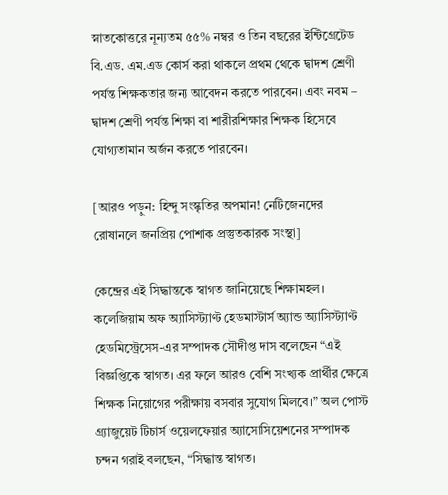স্নাতকোত্তরে নূন্যতম ৫৫% নম্বর ও তিন বছরের ইন্টিগ্রেটেড বি.এড. এম.এড কোর্স করা থাকলে প্রথম থেকে দ্বাদশ শ্রেণী পর্যন্ত শিক্ষকতার জন্য আবেদন করতে পারবেন। এবং নবম – দ্বাদশ শ্রেণী পর্যন্ত শিক্ষা বা শারীরশিক্ষার শিক্ষক হিসেবে যোগ্যতামান অর্জন করতে পারবেন।

[আরও পড়ুন: হিন্দু সংস্কৃতির অপমান! নেটিজেনদের রোষানলে জনপ্রিয় পোশাক প্রস্তুতকারক সংস্থা]

কেন্দ্রের এই সিদ্ধান্তকে স্বাগত জানিয়েছে শিক্ষামহল। কলেজিয়াম অফ অ্যাসিস্ট্যাণ্ট হেডমাস্টার্স অ্যান্ড অ্যাসিস্ট্যাণ্ট হেডমিস্ট্রেসেস-এর সম্পাদক সৌদীপ্ত দাস বলেছেন “এই বিজ্ঞপ্তিকে স্বাগত। এর ফলে আরও বেশি সংখ্যক প্রার্থীর ক্ষেত্রে শিক্ষক নিয়োগের পরীক্ষায় বসবার সুযোগ মিলবে।” অল পোস্ট গ্র্যাজুয়েট টিচার্স ওয়েলফেয়ার অ্যাসোসিয়েশনের সম্পাদক চন্দন গরাই বলছেন, “সিদ্ধান্ত স্বাগত।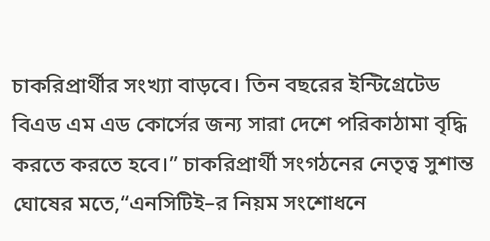চাকরিপ্রার্থীর সংখ্যা বাড়বে। তিন বছরের ইন্টিগ্রেটেড বিএড এম এড কোর্সের জন্য সারা দেশে পরিকাঠামা বৃদ্ধি করতে করতে হবে।” চাকরিপ্রার্থী সংগঠনের নেতৃত্ব সুশান্ত ঘোষের মতে,“এনসিটিই–র নিয়ম সংশোধনে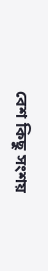বেশ কিছু সংশয়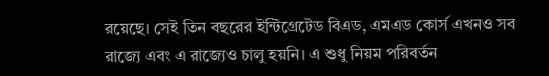রয়েছে। সেই তিন বছরের ইন্টিগ্রেটেড বিএড, এমএড কোর্স এখনও সব রাজ্যে এবং এ রাজ্যেও চালু হয়নি। এ শুধু নিয়ম পরিবর্তন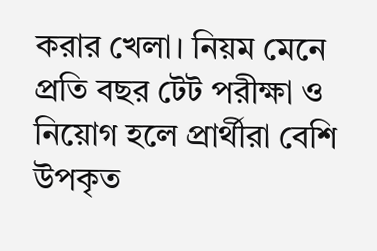করার খেলা। নিয়ম মেনে প্রতি বছর টেট পরীক্ষা ও নিয়োগ হলে প্রার্থীরা বেশি উপকৃত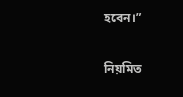হবেন।”

নিয়মিত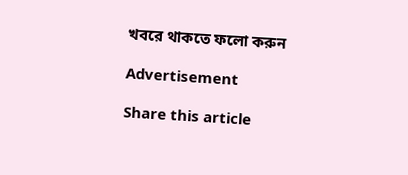খবরে থাকতে ফলো করুন

Advertisement

Share this article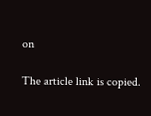on

The article link is copied.